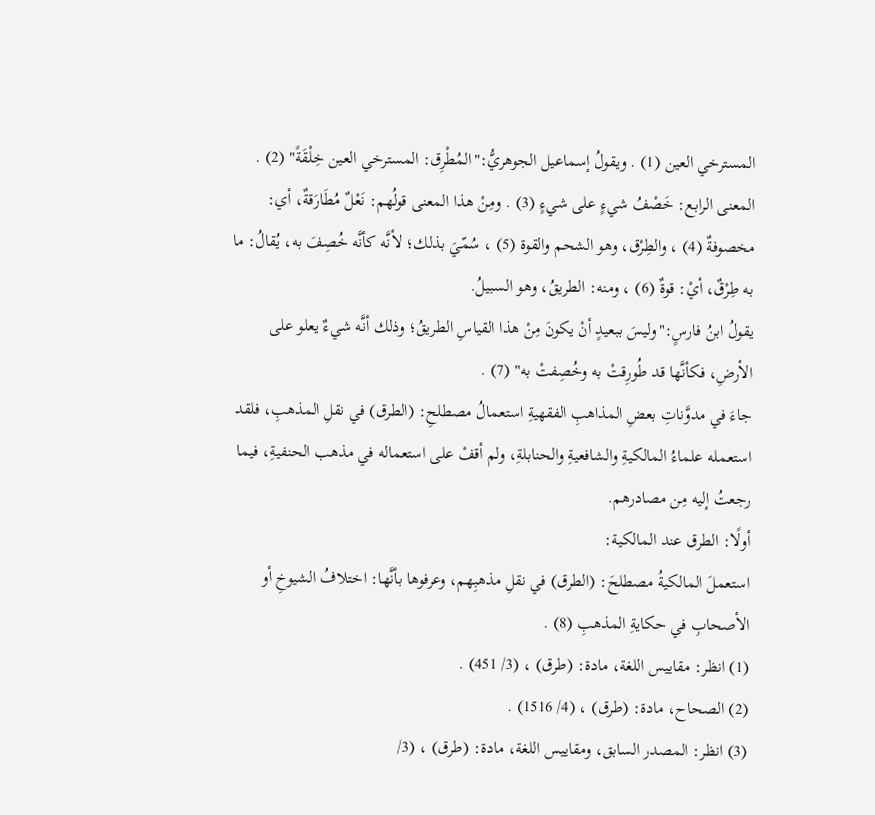المسترخي العين (1) . ويقولُ إسماعيل الجوهريُّ:"المُطْرِق: المسترخي العين خِلْقَةً" (2) .
المعنى الرابع: خَصْفُ شيءٍ على شيءٍ (3) . ومِنْ هذا المعنى قولُهم: نَعْلٌ مُطَارَقةٌ، أي: مخصوفةٌ (4) ، والطِرْق، وهو الشحم والقوة (5) ، سُمّيَ بذلك؛ لأنَّه كأنَّه خُصِفَ به، يُقالُ: ما به طِرْقٌ، أيْ: قوةٌ (6) ، ومنه: الطريقُ، وهو السبيلُ.
يقولُ ابنُ فارسٍ:"وليسَ ببعيدٍ أنْ يكونَ مِنْ هذا القياسِ الطريقُ؛ وذلك أنَّه شيءٌ يعلو على الأرضِ، فكأنَّها قد طُورِقتْ به وخُصِفتْ به" (7) .
جاءَ في مدوَّناتِ بعضِ المذاهبِ الفقهيةِ استعمالُ مصطلحِ: (الطرق) في نقلِ المذهبِ، فلقد استعمله علماءُ المالكيةِ والشافعيةِ والحنابلةِ، ولم أقفْ على استعماله في مذهب الحنفيةِ، فيما رجعتُ إليه مِن مصادرهم.
أولًا: الطرق عند المالكية:
استعملَ المالكيةُ مصطلحَ: (الطرق) في نقلِ مذهبِهم، وعرفوها بأنَّها: اختلافُ الشيوخِ أو الأصحابِ في حكايةِ المذهبِ (8) .
(1) انظر: مقاييس اللغة، مادة: (طرق) ، (3/ 451) .
(2) الصحاح، مادة: (طرق) ، (4/ 1516) .
(3) انظر: المصدر السابق، ومقاييس اللغة، مادة: (طرق) ، (3/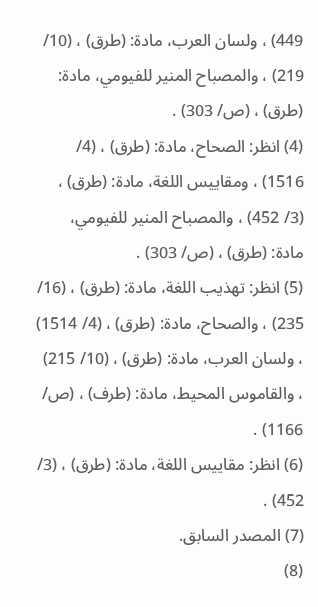449) ، ولسان العرب، مادة: (طرق) ، (10/ 219) ، والمصباح المنير للفيومي، مادة: (طرق) ، (ص/ 303) .
(4) انظر: الصحاح، مادة: (طرق) ، (4/ 1516) ، ومقاييس اللغة، مادة: (طرق) ، (3/ 452) ، والمصباح المنير للفيومي، مادة: (طرق) ، (ص/ 303) .
(5) انظر: تهذيب اللغة، مادة: (طرق) ، (16/ 235) ، والصحاح، مادة: (طرق) ، (4/ 1514) ، ولسان العرب، مادة: (طرق) ، (10/ 215) ، والقاموس المحيط، مادة: (طرف) ، (ص/ 1166) .
(6) انظر: مقاييس اللغة، مادة: (طرق) ، (3/ 452) .
(7) المصدر السابق.
(8)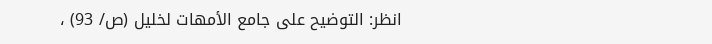انظر: التوضيح على جامع الأمهات لخليل (ص/ 93) ،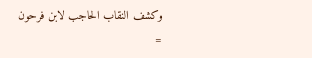وكشف النقاب الحاجب لابن فرحون =